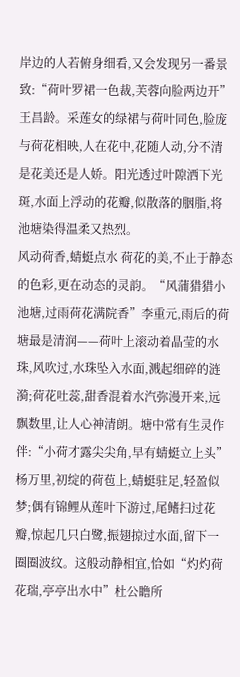岸边的人若俯身细看,又会发现另一番景致:“荷叶罗裙一色裁,芙蓉向脸两边开”王昌龄。采莲女的绿裙与荷叶同色,脸庞与荷花相映,人在花中,花随人动,分不清是花美还是人娇。阳光透过叶隙洒下光斑,水面上浮动的花瓣,似散落的胭脂,将池塘染得温柔又热烈。
风动荷香,蜻蜓点水 荷花的美,不止于静态的色彩,更在动态的灵韵。“风蒲猎猎小池塘,过雨荷花满院香”李重元,雨后的荷塘最是清润——荷叶上滚动着晶莹的水珠,风吹过,水珠坠入水面,溅起细碎的涟漪;荷花吐蕊,甜香混着水汽弥漫开来,远飘数里,让人心神清朗。塘中常有生灵作伴:“小荷才露尖尖角,早有蜻蜓立上头”杨万里,初绽的荷苞上,蜻蜓驻足,轻盈似梦;偶有锦鲤从莲叶下游过,尾鳍扫过花瓣,惊起几只白鹭,振翅掠过水面,留下一圈圈波纹。这般动静相宜,恰如“灼灼荷花瑞,亭亭出水中”杜公瞻所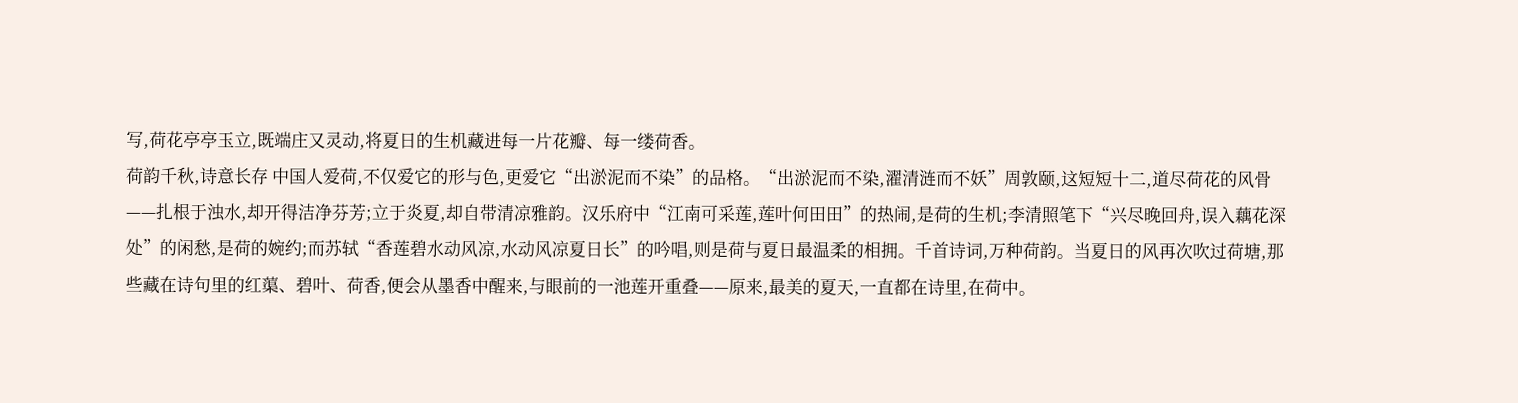写,荷花亭亭玉立,既端庄又灵动,将夏日的生机藏进每一片花瓣、每一缕荷香。
荷韵千秋,诗意长存 中国人爱荷,不仅爱它的形与色,更爱它“出淤泥而不染”的品格。“出淤泥而不染,濯清涟而不妖”周敦颐,这短短十二,道尽荷花的风骨——扎根于浊水,却开得洁净芬芳;立于炎夏,却自带清凉雅韵。汉乐府中“江南可采莲,莲叶何田田”的热闹,是荷的生机;李清照笔下“兴尽晚回舟,误入藕花深处”的闲愁,是荷的婉约;而苏轼“香莲碧水动风凉,水动风凉夏日长”的吟唱,则是荷与夏日最温柔的相拥。千首诗词,万种荷韵。当夏日的风再次吹过荷塘,那些藏在诗句里的红蕖、碧叶、荷香,便会从墨香中醒来,与眼前的一池莲开重叠——原来,最美的夏天,一直都在诗里,在荷中。